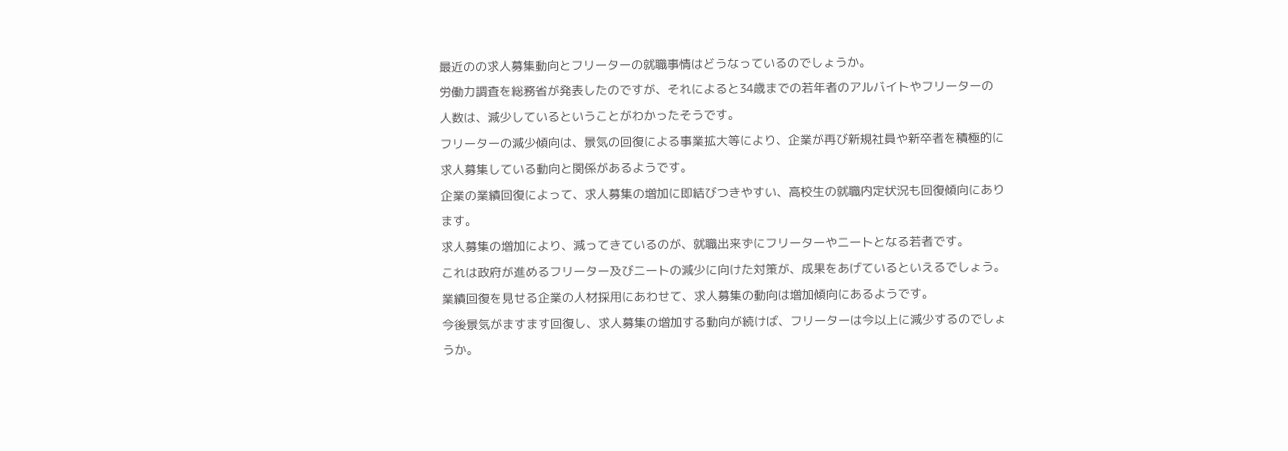最近のの求人募集動向とフリーターの就職事情はどうなっているのでしょうか。
労働力調査を総務省が発表したのですが、それによると34歳までの若年者のアルバイトやフリーターの人数は、減少しているということがわかったそうです。
フリーターの減少傾向は、景気の回復による事業拡大等により、企業が再び新規社員や新卒者を積極的に求人募集している動向と関係があるようです。
企業の業績回復によって、求人募集の増加に即結びつきやすい、高校生の就職内定状況も回復傾向にあります。
求人募集の増加により、減ってきているのが、就職出来ずにフリーターやニートとなる若者です。
これは政府が進めるフリーター及びニートの減少に向けた対策が、成果をあげているといえるでしょう。
業績回復を見せる企業の人材採用にあわせて、求人募集の動向は増加傾向にあるようです。
今後景気がますます回復し、求人募集の増加する動向が続けば、フリーターは今以上に減少するのでしょうか。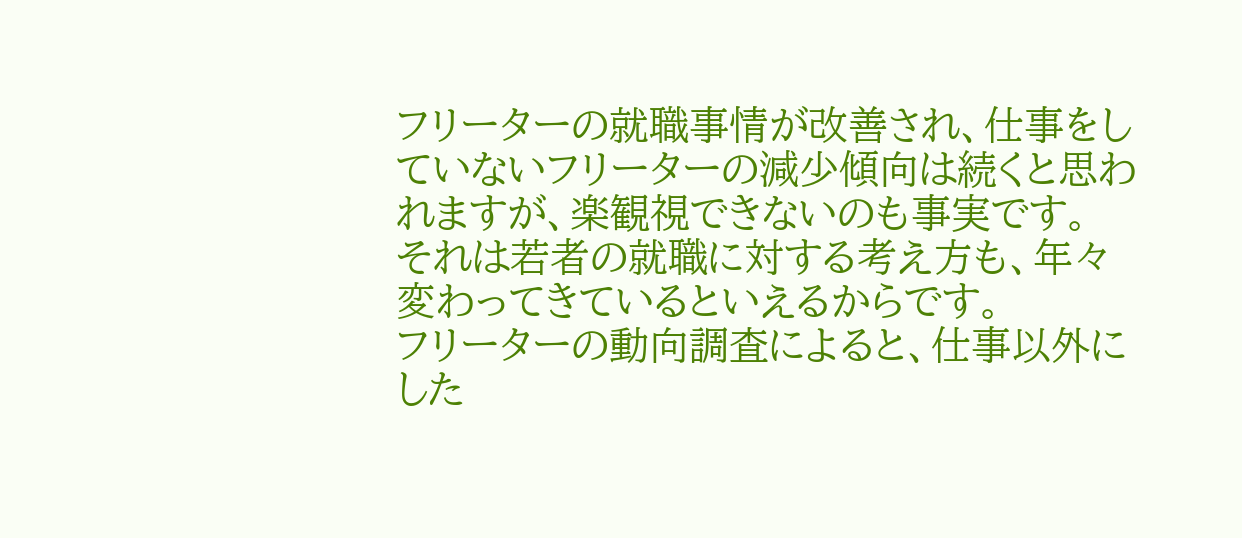フリーターの就職事情が改善され、仕事をしていないフリーターの減少傾向は続くと思われますが、楽観視できないのも事実です。
それは若者の就職に対する考え方も、年々変わってきているといえるからです。
フリーターの動向調査によると、仕事以外にした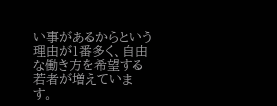い事があるからという理由が1番多く、自由な働き方を希望する若者が増えています。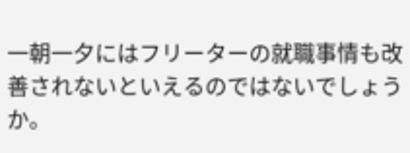一朝一夕にはフリーターの就職事情も改善されないといえるのではないでしょうか。